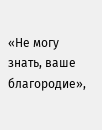«Не могу знать, ваше благородие»,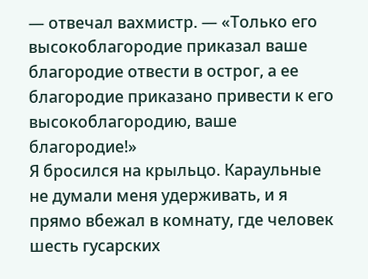— отвечал вахмистр. — «Только его высокоблагородие приказал ваше благородие отвести в острог, а ее благородие приказано привести к его высокоблагородию, ваше благородие!»
Я бросился на крыльцо. Караульные не думали меня удерживать, и я прямо вбежал в комнату, где человек шесть гусарских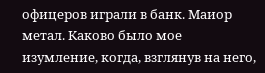офицеров играли в банк. Маиор метал. Каково было мое изумление, когда, взглянув на него,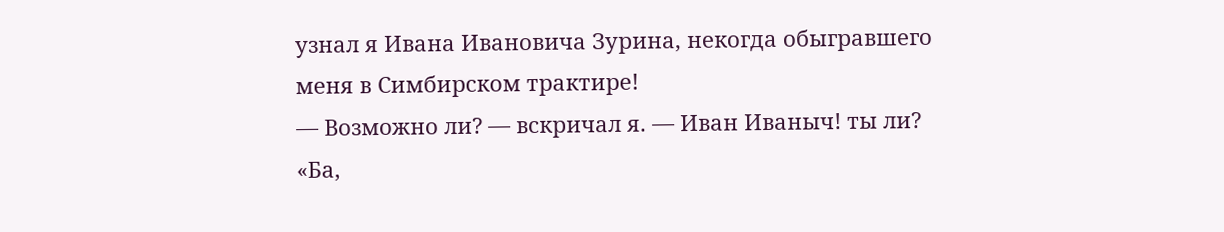узнал я Ивана Ивановича Зурина, некогда обыгравшего меня в Симбирском трактире!
— Возможно ли? — вскричал я. — Иван Иваныч! ты ли?
«Ба,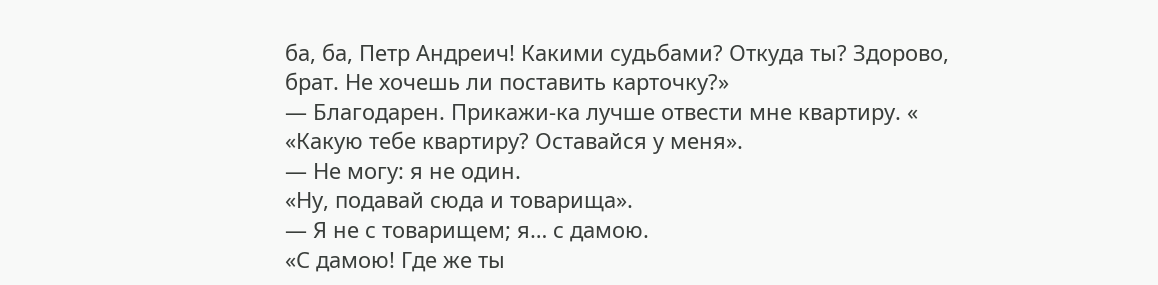ба, ба, Петр Андреич! Какими судьбами? Откуда ты? Здорово, брат. Не хочешь ли поставить карточку?»
— Благодарен. Прикажи-ка лучше отвести мне квартиру. «
«Какую тебе квартиру? Оставайся у меня».
— Не могу: я не один.
«Ну, подавай сюда и товарища».
— Я не с товарищем; я… с дамою.
«С дамою! Где же ты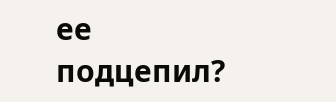ее подцепил?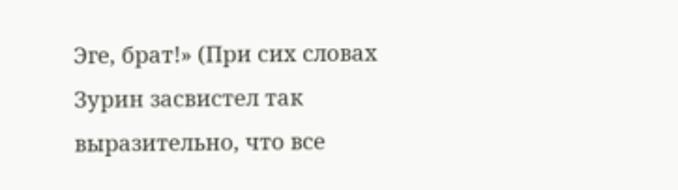Эге, брат!» (При сих словах Зурин засвистел так выразительно, что все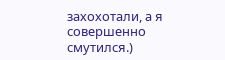захохотали, а я совершенно смутился.)